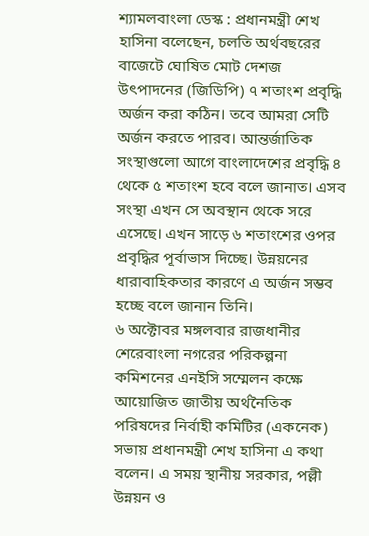শ্যামলবাংলা ডেস্ক : প্রধানমন্ত্রী শেখ হাসিনা বলেছেন, চলতি অর্থবছরের বাজেটে ঘোষিত মোট দেশজ উৎপাদনের (জিডিপি) ৭ শতাংশ প্রবৃদ্ধি অর্জন করা কঠিন। তবে আমরা সেটি অর্জন করতে পারব। আন্তর্জাতিক সংস্থাগুলো আগে বাংলাদেশের প্রবৃদ্ধি ৪ থেকে ৫ শতাংশ হবে বলে জানাত। এসব সংস্থা এখন সে অবস্থান থেকে সরে এসেছে। এখন সাড়ে ৬ শতাংশের ওপর প্রবৃদ্ধির পূর্বাভাস দিচ্ছে। উন্নয়নের ধারাবাহিকতার কারণে এ অর্জন সম্ভব হচ্ছে বলে জানান তিনি।
৬ অক্টোবর মঙ্গলবার রাজধানীর শেরেবাংলা নগরের পরিকল্পনা কমিশনের এনইসি সম্মেলন কক্ষে আয়োজিত জাতীয় অর্থনৈতিক পরিষদের নির্বাহী কমিটির (একনেক) সভায় প্রধানমন্ত্রী শেখ হাসিনা এ কথা বলেন। এ সময় স্থানীয় সরকার, পল্লী উন্নয়ন ও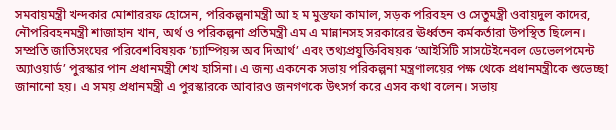সমবায়মন্ত্রী খন্দকার মোশাররফ হোসেন, পরিকল্পনামন্ত্রী আ হ ম মুস্তফা কামাল, সড়ক পরিবহন ও সেতুমন্ত্রী ওবায়দুল কাদের, নৌপরিবহনমন্ত্রী শাজাহান খান, অর্থ ও পরিকল্পনা প্রতিমন্ত্রী এম এ মান্নানসহ সরকারের ঊর্ধ্বতন কর্মকর্তারা উপস্থিত ছিলেন।
সম্প্রতি জাতিসংঘের পরিবেশবিষয়ক ‘চ্যাম্পিয়ন্স অব দিআর্থ’ এবং তথ্যপ্রযুক্তিবিষয়ক ‘আইসিটি সাসটেইনেবল ডেভেলপমেন্ট অ্যাওয়ার্ড’ পুরস্কার পান প্রধানমন্ত্রী শেখ হাসিনা। এ জন্য একনেক সভায় পরিকল্পনা মন্ত্রণালয়ের পক্ষ থেকে প্রধানমন্ত্রীকে শুভেচ্ছা জানানো হয়। এ সময় প্রধানমন্ত্রী এ পুরস্কারকে আবারও জনগণকে উৎসর্গ করে এসব কথা বলেন। সভায়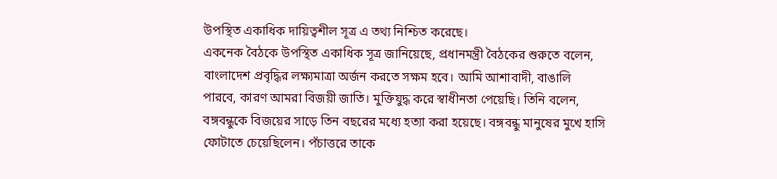উপস্থিত একাধিক দায়িত্বশীল সূত্র এ তথ্য নিশ্চিত করেছে।
একনেক বৈঠকে উপস্থিত একাধিক সূত্র জানিয়েছে, প্রধানমন্ত্রী বৈঠকের শুরুতে বলেন, বাংলাদেশ প্রবৃদ্ধির লক্ষ্যমাত্রা অর্জন করতে সক্ষম হবে। আমি আশাবাদী, বাঙালি পারবে, কারণ আমরা বিজয়ী জাতি। মুক্তিযুদ্ধ করে স্বাধীনতা পেয়েছি। তিনি বলেন, বঙ্গবন্ধুকে বিজয়ের সাড়ে তিন বছরের মধ্যে হত্যা করা হয়েছে। বঙ্গবন্ধু মানুষের মুখে হাসি ফোটাতে চেয়েছিলেন। পঁচাত্তরে তাকে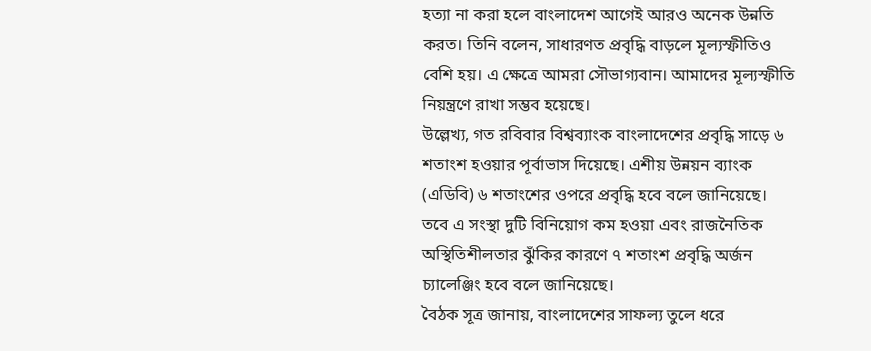হত্যা না করা হলে বাংলাদেশ আগেই আরও অনেক উন্নতি করত। তিনি বলেন, সাধারণত প্রবৃদ্ধি বাড়লে মূল্যস্ফীতিও বেশি হয়। এ ক্ষেত্রে আমরা সৌভাগ্যবান। আমাদের মূল্যস্ফীতি নিয়ন্ত্রণে রাখা সম্ভব হয়েছে।
উল্লেখ্য, গত রবিবার বিশ্বব্যাংক বাংলাদেশের প্রবৃদ্ধি সাড়ে ৬ শতাংশ হওয়ার পূর্বাভাস দিয়েছে। এশীয় উন্নয়ন ব্যাংক (এডিবি) ৬ শতাংশের ওপরে প্রবৃদ্ধি হবে বলে জানিয়েছে। তবে এ সংস্থা দুটি বিনিয়োগ কম হওয়া এবং রাজনৈতিক অস্থিতিশীলতার ঝুঁকির কারণে ৭ শতাংশ প্রবৃদ্ধি অর্জন চ্যালেঞ্জিং হবে বলে জানিয়েছে।
বৈঠক সূত্র জানায়, বাংলাদেশের সাফল্য তুলে ধরে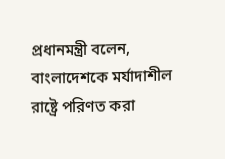প্রধানমন্ত্রী বলেন, বাংলাদেশকে মর্যাদাশীল রাষ্ট্রে পরিণত করা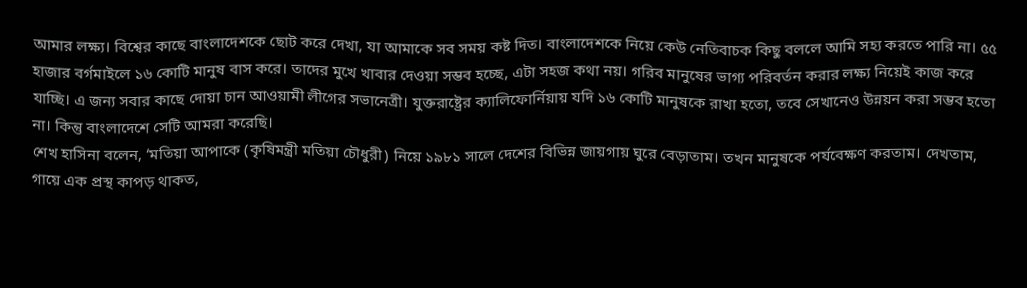আমার লক্ষ্য। বিশ্বের কাছে বাংলাদেশকে ছোট করে দেখা, যা আমাকে সব সময় কষ্ট দিত। বাংলাদেশকে নিয়ে কেউ নেতিবাচক কিছু বললে আমি সহ্য করতে পারি না। ৫৫ হাজার বর্গমাইলে ১৬ কোটি মানুষ বাস করে। তাদের মুখে খাবার দেওয়া সম্ভব হচ্ছে, এটা সহজ কথা নয়। গরিব মানুষের ভাগ্য পরিবর্তন করার লক্ষ্য নিয়েই কাজ করে যাচ্ছি। এ জন্য সবার কাছে দোয়া চান আওয়ামী লীগের সভানেত্রী। যুক্তরাষ্ট্রের ক্যালিফোর্নিয়ায় যদি ১৬ কোটি মানুষকে রাখা হতো, তবে সেখানেও উন্নয়ন করা সম্ভব হতো না। কিন্তু বাংলাদেশে সেটি আমরা করেছি।
শেখ হাসিনা বলেন, ‘মতিয়া আপাকে (কৃষিমন্ত্রী মতিয়া চৌধুরী) নিয়ে ১৯৮১ সালে দেশের বিভিন্ন জায়গায় ঘুরে বেড়াতাম। তখন মানুষকে পর্যবেক্ষণ করতাম। দেখতাম, গায়ে এক প্রস্থ কাপড় থাকত,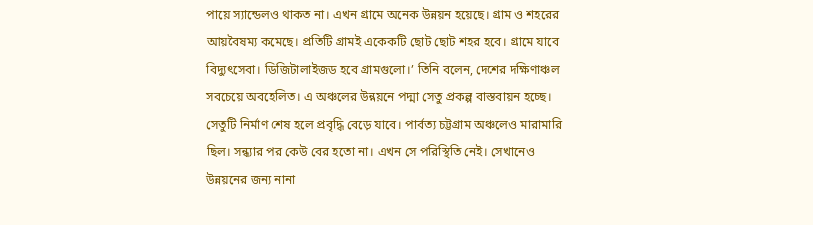পায়ে স্যান্ডেলও থাকত না। এখন গ্রামে অনেক উন্নয়ন হয়েছে। গ্রাম ও শহরের আয়বৈষম্য কমেছে। প্রতিটি গ্রামই একেকটি ছোট ছোট শহর হবে। গ্রামে যাবে বিদ্যুৎসেবা। ডিজিটালাইজড হবে গ্রামগুলো।’ তিনি বলেন, দেশের দক্ষিণাঞ্চল সবচেয়ে অবহেলিত। এ অঞ্চলের উন্নয়নে পদ্মা সেতু প্রকল্প বাস্তবায়ন হচ্ছে। সেতুটি নির্মাণ শেষ হলে প্রবৃদ্ধি বেড়ে যাবে। পার্বত্য চট্টগ্রাম অঞ্চলেও মারামারি ছিল। সন্ধ্যার পর কেউ বের হতো না। এখন সে পরিস্থিতি নেই। সেখানেও উন্নয়নের জন্য নানা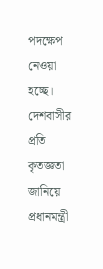পদক্ষেপ নেওয়া হচ্ছে।
দেশবাসীর প্রতি কৃতজ্ঞতা জানিয়ে প্রধানমন্ত্রী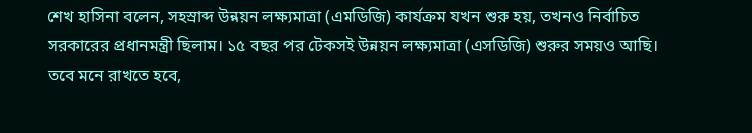শেখ হাসিনা বলেন, সহস্রাব্দ উন্নয়ন লক্ষ্যমাত্রা (এমডিজি) কার্যক্রম যখন শুরু হয়, তখনও নির্বাচিত সরকারের প্রধানমন্ত্রী ছিলাম। ১৫ বছর পর টেকসই উন্নয়ন লক্ষ্যমাত্রা (এসডিজি) শুরুর সময়ও আছি। তবে মনে রাখতে হবে,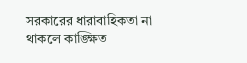সরকারের ধারাবাহিকতা না থাকলে কাঙ্ক্ষিত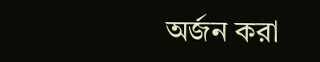অর্জন করা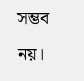সম্ভব নয়।